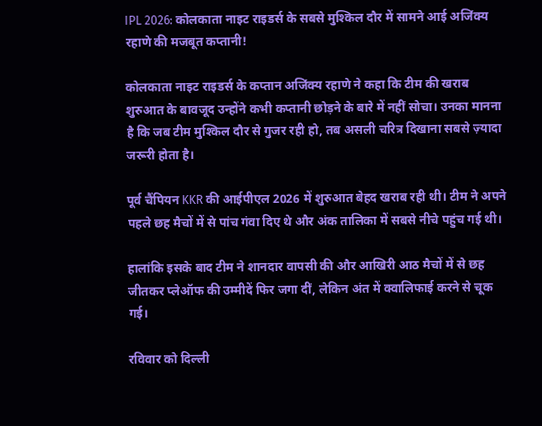IPL 2026: कोलकाता नाइट राइडर्स के सबसे मुश्किल दौर में सामने आई अजिंक्य रहाणे की मजबूत कप्तानी!

कोलकाता नाइट राइडर्स के कप्तान अजिंक्य रहाणे ने कहा कि टीम की खराब शुरुआत के बावजूद उन्होंने कभी कप्तानी छोड़ने के बारे में नहीं सोचा। उनका मानना है कि जब टीम मुश्किल दौर से गुजर रही हो, तब असली चरित्र दिखाना सबसे ज़्यादा जरूरी होता है।

पूर्व चैंपियन KKR की आईपीएल 2026 में शुरुआत बेहद खराब रही थी। टीम ने अपने पहले छह मैचों में से पांच गंवा दिए थे और अंक तालिका में सबसे नीचे पहुंच गई थी।

हालांकि इसके बाद टीम ने शानदार वापसी की और आखिरी आठ मैचों में से छह जीतकर प्लेऑफ की उम्मीदें फिर जगा दीं, लेकिन अंत में क्वालिफाई करने से चूक गई।

रविवार को दिल्ली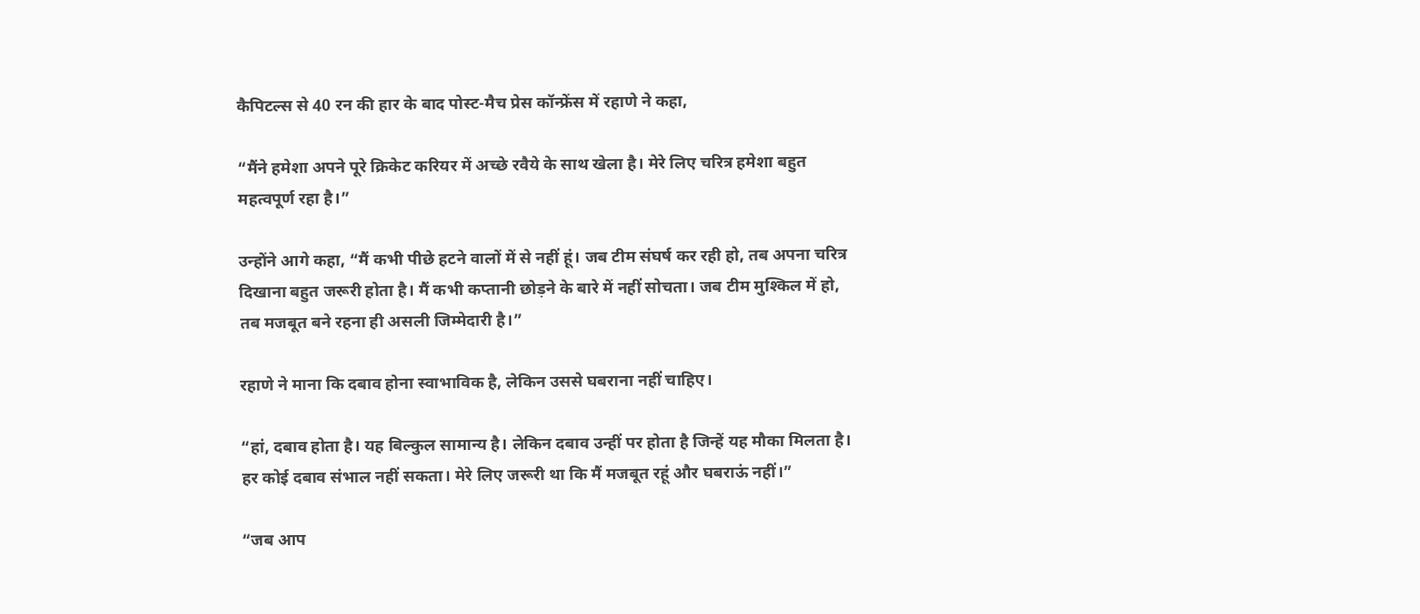कैपिटल्स से 40 रन की हार के बाद पोस्ट-मैच प्रेस कॉन्फ्रेंस में रहाणे ने कहा,

“मैंने हमेशा अपने पूरे क्रिकेट करियर में अच्छे रवैये के साथ खेला है। मेरे लिए चरित्र हमेशा बहुत महत्वपूर्ण रहा है।”

उन्होंने आगे कहा, “मैं कभी पीछे हटने वालों में से नहीं हूं। जब टीम संघर्ष कर रही हो, तब अपना चरित्र दिखाना बहुत जरूरी होता है। मैं कभी कप्तानी छोड़ने के बारे में नहीं सोचता। जब टीम मुश्किल में हो, तब मजबूत बने रहना ही असली जिम्मेदारी है।”

रहाणे ने माना कि दबाव होना स्वाभाविक है, लेकिन उससे घबराना नहीं चाहिए।

“हां, दबाव होता है। यह बिल्कुल सामान्य है। लेकिन दबाव उन्हीं पर होता है जिन्हें यह मौका मिलता है। हर कोई दबाव संभाल नहीं सकता। मेरे लिए जरूरी था कि मैं मजबूत रहूं और घबराऊं नहीं।”

“जब आप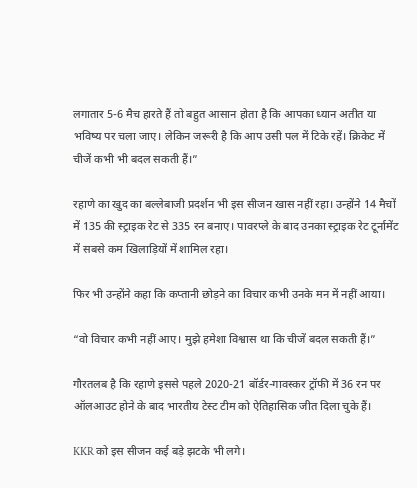लगातार 5-6 मैच हारते हैं तो बहुत आसान होता है कि आपका ध्यान अतीत या भविष्य पर चला जाए। लेकिन जरूरी है कि आप उसी पल में टिके रहें। क्रिकेट में चीजें कभी भी बदल सकती हैं।”

रहाणे का खुद का बल्लेबाजी प्रदर्शन भी इस सीजन खास नहीं रहा। उन्होंने 14 मैचों में 135 की स्ट्राइक रेट से 335 रन बनाए। पावरप्ले के बाद उनका स्ट्राइक रेट टूर्नामेंट में सबसे कम खिलाड़ियों में शामिल रहा।

फिर भी उन्होंने कहा कि कप्तानी छोड़ने का विचार कभी उनके मन में नहीं आया।

“वो विचार कभी नहीं आए। मुझे हमेशा विश्वास था कि चीजें बदल सकती हैं।”

गौरतलब है कि रहाणे इससे पहले 2020-21 बॉर्डर-गावस्कर ट्रॉफी में 36 रन पर ऑलआउट होने के बाद भारतीय टेस्ट टीम को ऐतिहासिक जीत दिला चुके हैं।

KKR को इस सीजन कई बड़े झटके भी लगे।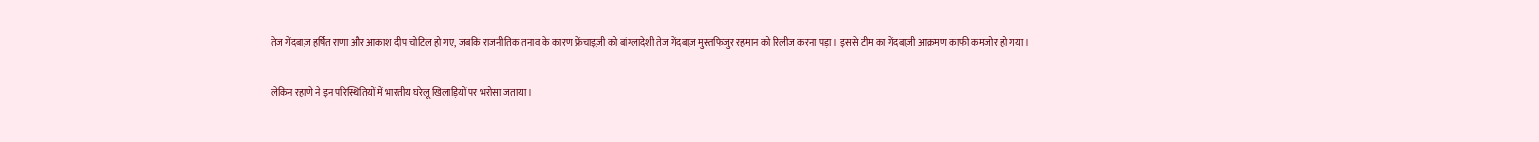तेज गेंदबाज़ हर्षित राणा और आकाश दीप चोटिल हो गए, जबकि राजनीतिक तनाव के कारण फ्रेंचाइज़ी को बांग्लादेशी तेज गेंदबाज़ मुस्तफिजुर रहमान को रिलीज करना पड़ा। इससे टीम का गेंदबाज़ी आक्रमण काफी कमजोर हो गया।

लेकिन रहाणे ने इन परिस्थितियों में भारतीय घरेलू खिलाड़ियों पर भरोसा जताया।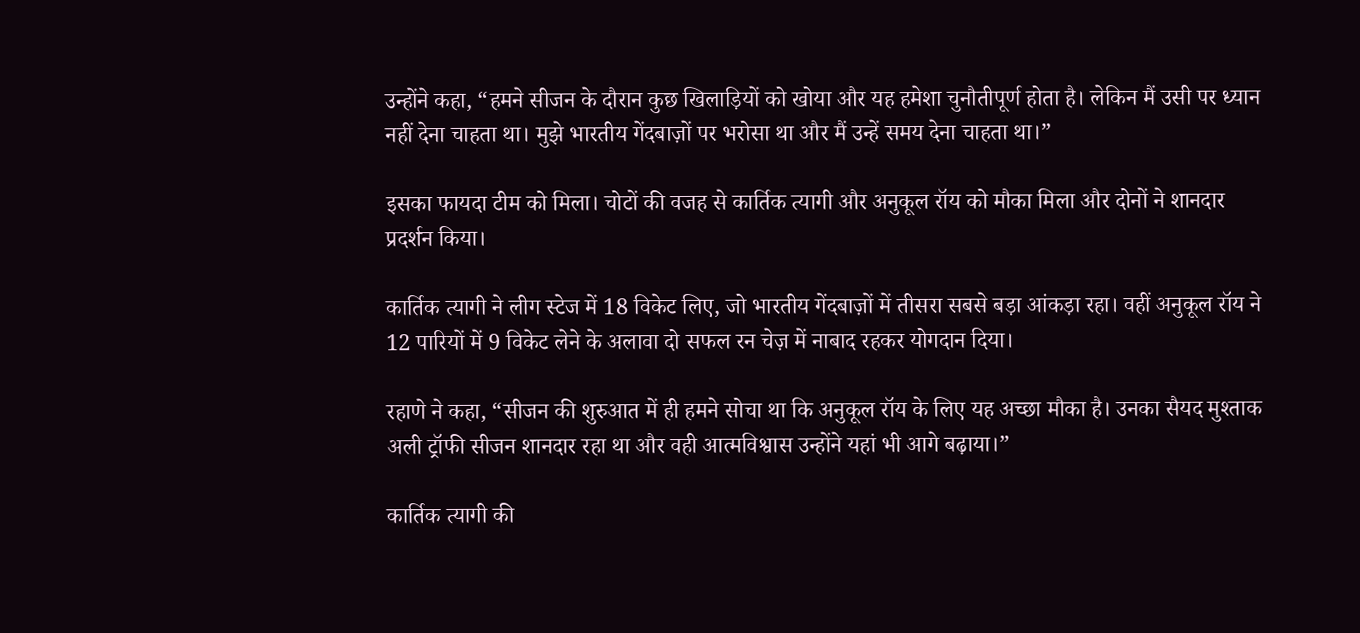उन्होंने कहा, “हमने सीजन के दौरान कुछ खिलाड़ियों को खोया और यह हमेशा चुनौतीपूर्ण होता है। लेकिन मैं उसी पर ध्यान नहीं देना चाहता था। मुझे भारतीय गेंदबाज़ों पर भरोसा था और मैं उन्हें समय देना चाहता था।”

इसका फायदा टीम को मिला। चोटों की वजह से कार्तिक त्यागी और अनुकूल रॉय को मौका मिला और दोनों ने शानदार प्रदर्शन किया।

कार्तिक त्यागी ने लीग स्टेज में 18 विकेट लिए, जो भारतीय गेंदबाज़ों में तीसरा सबसे बड़ा आंकड़ा रहा। वहीं अनुकूल रॉय ने 12 पारियों में 9 विकेट लेने के अलावा दो सफल रन चेज़ में नाबाद रहकर योगदान दिया।

रहाणे ने कहा, “सीजन की शुरुआत में ही हमने सोचा था कि अनुकूल रॉय के लिए यह अच्छा मौका है। उनका सैयद मुश्ताक अली ट्रॉफी सीजन शानदार रहा था और वही आत्मविश्वास उन्होंने यहां भी आगे बढ़ाया।”

कार्तिक त्यागी की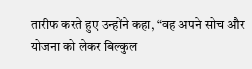तारीफ करते हुए उन्होंने कहा, “वह अपने सोच और योजना को लेकर बिल्कुल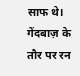साफ थे। गेंदबाज़ के तौर पर रन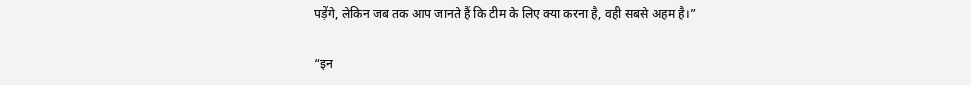पड़ेंगे, लेकिन जब तक आप जानते हैं कि टीम के लिए क्या करना है, वही सबसे अहम है।”

“इन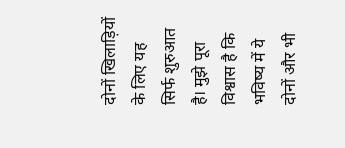दोनों खिलाड़ियों के लिए यह सिर्फ शुरुआत है। मुझे पूरा विश्वास है कि भविष्य में ये दोनों और भी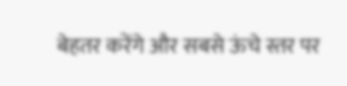बेहतर करेंगे और सबसे ऊंचे स्तर पर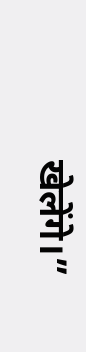खेलेंगे।”